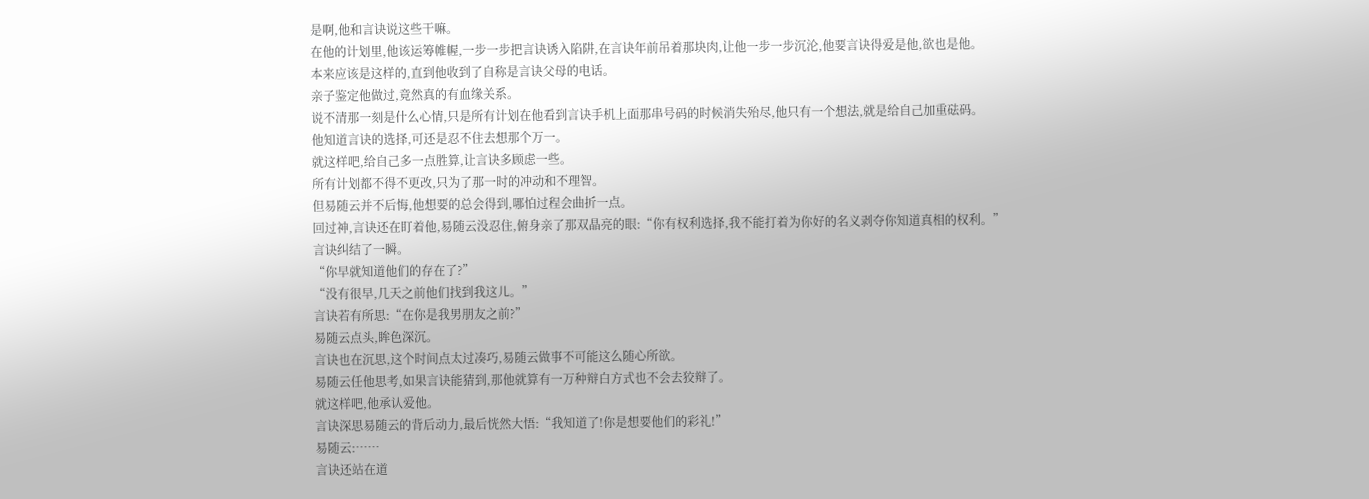是啊,他和言诀说这些干嘛。
在他的计划里,他该运筹帷幄,一步一步把言诀诱入陷阱,在言诀年前吊着那块肉,让他一步一步沉沦,他要言诀得爱是他,欲也是他。
本来应该是这样的,直到他收到了自称是言诀父母的电话。
亲子鉴定他做过,竟然真的有血缘关系。
说不清那一刻是什么心情,只是所有计划在他看到言诀手机上面那串号码的时候消失殆尽,他只有一个想法,就是给自己加重砝码。
他知道言诀的选择,可还是忍不住去想那个万一。
就这样吧,给自己多一点胜算,让言诀多顾虑一些。
所有计划都不得不更改,只为了那一时的冲动和不理智。
但易随云并不后悔,他想要的总会得到,哪怕过程会曲折一点。
回过神,言诀还在盯着他,易随云没忍住,俯身亲了那双晶亮的眼:“你有权利选择,我不能打着为你好的名义剥夺你知道真相的权利。”
言诀纠结了一瞬。
“你早就知道他们的存在了?”
“没有很早,几天之前他们找到我这儿。”
言诀若有所思:“在你是我男朋友之前?”
易随云点头,眸色深沉。
言诀也在沉思,这个时间点太过凑巧,易随云做事不可能这么随心所欲。
易随云任他思考,如果言诀能猜到,那他就算有一万种辩白方式也不会去狡辩了。
就这样吧,他承认爱他。
言诀深思易随云的背后动力,最后恍然大悟:“我知道了!你是想要他们的彩礼!”
易随云:……
言诀还站在道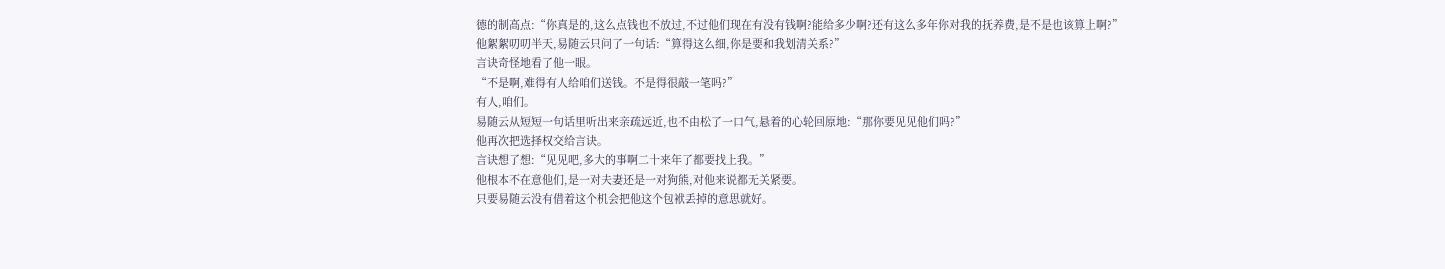德的制高点:“你真是的,这么点钱也不放过,不过他们现在有没有钱啊?能给多少啊?还有这么多年你对我的抚养费,是不是也该算上啊?”
他絮絮叨叨半天,易随云只问了一句话:“算得这么细,你是要和我划清关系?”
言诀奇怪地看了他一眼。
“不是啊,难得有人给咱们送钱。不是得很敲一笔吗?”
有人,咱们。
易随云从短短一句话里听出来亲疏远近,也不由松了一口气,悬着的心轮回原地:“那你要见见他们吗?”
他再次把选择权交给言诀。
言诀想了想:“见见吧,多大的事啊二十来年了都要找上我。”
他根本不在意他们,是一对夫妻还是一对狗熊,对他来说都无关紧要。
只要易随云没有借着这个机会把他这个包袱丢掉的意思就好。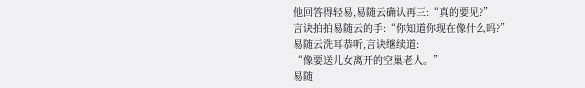他回答得轻易,易随云确认再三:“真的要见?”
言诀拍拍易随云的手:“你知道你现在像什么吗?”
易随云洗耳恭听,言诀继续道:
“像要送儿女离开的空巢老人。”
易随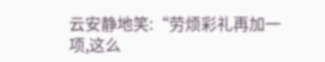云安静地笑:“劳烦彩礼再加一项,这么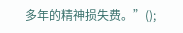多年的精神损失费。”();